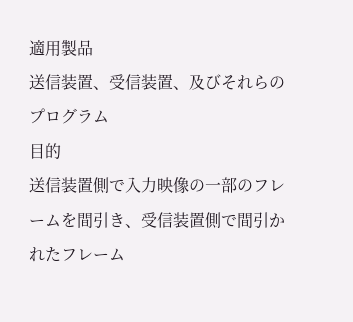適用製品
送信装置、受信装置、及びそれらのプログラム
目的
送信装置側で入力映像の一部のフレームを間引き、受信装置側で間引かれたフレーム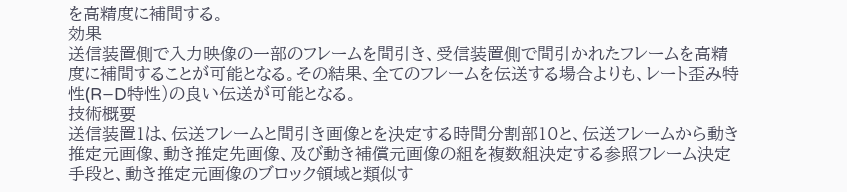を高精度に補間する。
効果
送信装置側で入力映像の一部のフレームを間引き、受信装置側で間引かれたフレームを高精度に補間することが可能となる。その結果、全てのフレームを伝送する場合よりも、レート歪み特性(R−D特性)の良い伝送が可能となる。
技術概要
送信装置1は、伝送フレームと間引き画像とを決定する時間分割部10と、伝送フレームから動き推定元画像、動き推定先画像、及び動き補償元画像の組を複数組決定する参照フレーム決定手段と、動き推定元画像のブロック領域と類似す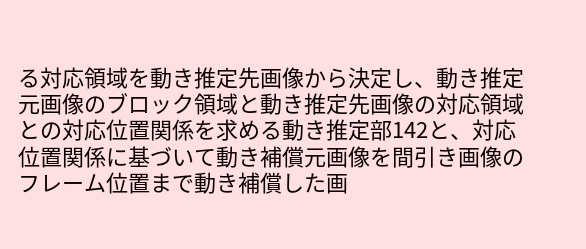る対応領域を動き推定先画像から決定し、動き推定元画像のブロック領域と動き推定先画像の対応領域との対応位置関係を求める動き推定部142と、対応位置関係に基づいて動き補償元画像を間引き画像のフレーム位置まで動き補償した画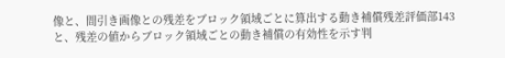像と、間引き画像との残差をブロック領域ごとに算出する動き補償残差評価部143と、残差の値からブロック領域ごとの動き補償の有効性を示す判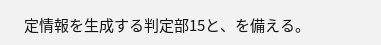定情報を生成する判定部15と、を備える。